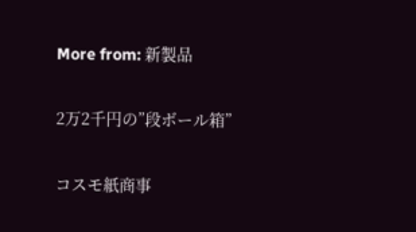More from: 新製品

2万2千円の”段ボール箱”

コスモ紙商事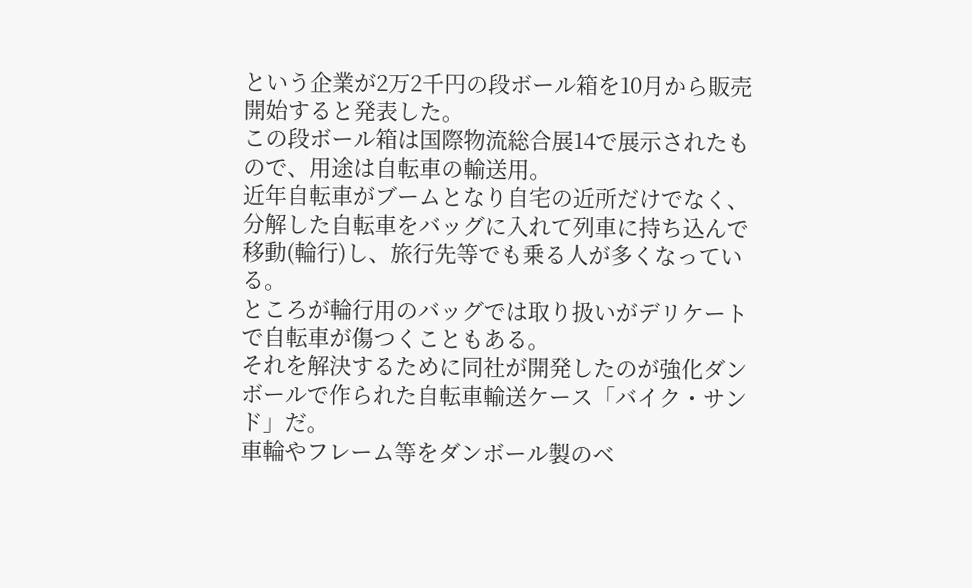という企業が2万2千円の段ボール箱を10月から販売開始すると発表した。
この段ボール箱は国際物流総合展14で展示されたもので、用途は自転車の輸送用。
近年自転車がブームとなり自宅の近所だけでなく、分解した自転車をバッグに入れて列車に持ち込んで移動(輪行)し、旅行先等でも乗る人が多くなっている。
ところが輪行用のバッグでは取り扱いがデリケートで自転車が傷つくこともある。
それを解決するために同社が開発したのが強化ダンボールで作られた自転車輸送ケース「バイク・サンド」だ。
車輪やフレーム等をダンボール製のベ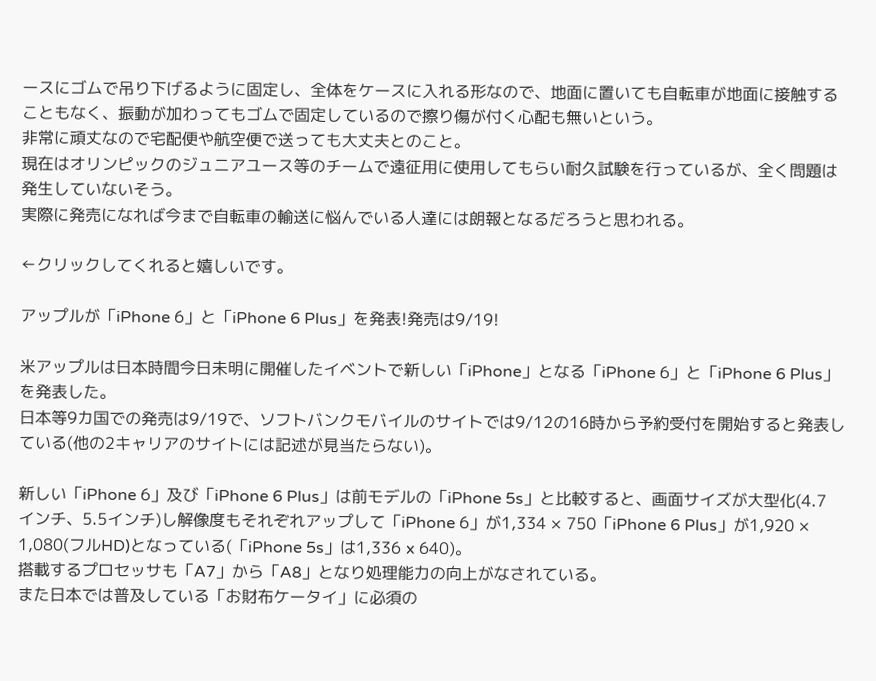ースにゴムで吊り下げるように固定し、全体をケースに入れる形なので、地面に置いても自転車が地面に接触することもなく、振動が加わってもゴムで固定しているので擦り傷が付く心配も無いという。
非常に頑丈なので宅配便や航空便で送っても大丈夫とのこと。
現在はオリンピックのジュニアユース等のチームで遠征用に使用してもらい耐久試験を行っているが、全く問題は発生していないそう。
実際に発売になれば今まで自転車の輸送に悩んでいる人達には朗報となるだろうと思われる。

←クリックしてくれると嬉しいです。

アップルが「iPhone 6」と「iPhone 6 Plus」を発表!発売は9/19!

米アップルは日本時間今日未明に開催したイベントで新しい「iPhone」となる「iPhone 6」と「iPhone 6 Plus」を発表した。
日本等9カ国での発売は9/19で、ソフトバンクモバイルのサイトでは9/12の16時から予約受付を開始すると発表している(他の2キャリアのサイトには記述が見当たらない)。

新しい「iPhone 6」及び「iPhone 6 Plus」は前モデルの「iPhone 5s」と比較すると、画面サイズが大型化(4.7インチ、5.5インチ)し解像度もそれぞれアップして「iPhone 6」が1,334 × 750「iPhone 6 Plus」が1,920 × 1,080(フルHD)となっている(「iPhone 5s」は1,336 x 640)。
搭載するプロセッサも「A7」から「A8」となり処理能力の向上がなされている。
また日本では普及している「お財布ケータイ」に必須の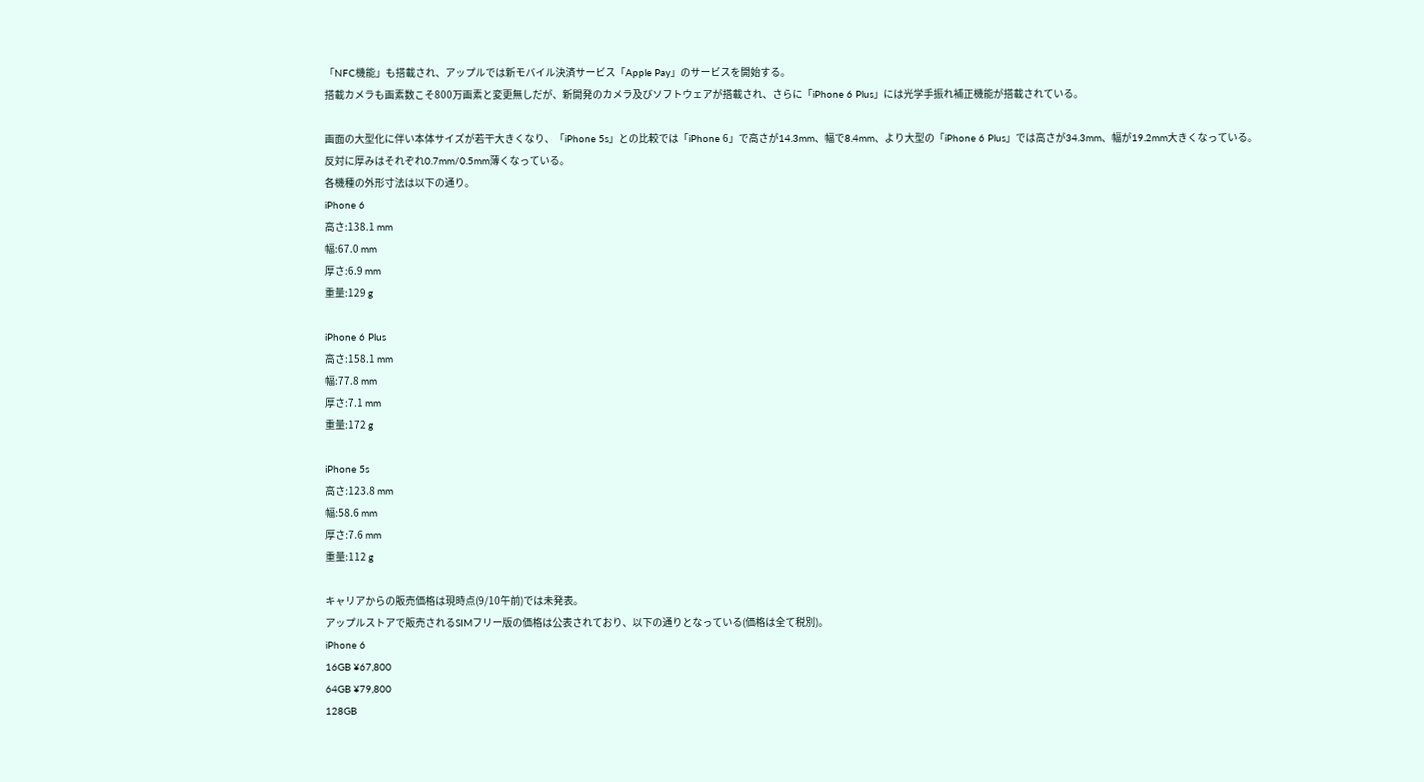「NFC機能」も搭載され、アップルでは新モバイル決済サービス「Apple Pay」のサービスを開始する。
搭載カメラも画素数こそ800万画素と変更無しだが、新開発のカメラ及びソフトウェアが搭載され、さらに「iPhone 6 Plus」には光学手振れ補正機能が搭載されている。

画面の大型化に伴い本体サイズが若干大きくなり、「iPhone 5s」との比較では「iPhone 6」で高さが14.3mm、幅で8.4mm、より大型の「iPhone 6 Plus」では高さが34.3mm、幅が19.2mm大きくなっている。
反対に厚みはそれぞれ0.7mm/0.5mm薄くなっている。
各機種の外形寸法は以下の通り。
iPhone 6
高さ:138.1 mm
幅:67.0 mm
厚さ:6.9 mm
重量:129 g

iPhone 6 Plus
高さ:158.1 mm
幅:77.8 mm
厚さ:7.1 mm
重量:172 g

iPhone 5s
高さ:123.8 mm
幅:58.6 mm
厚さ:7.6 mm
重量:112 g

キャリアからの販売価格は現時点(9/10午前)では未発表。
アップルストアで販売されるSIMフリー版の価格は公表されており、以下の通りとなっている(価格は全て税別)。
iPhone 6
16GB ¥67,800
64GB ¥79,800
128GB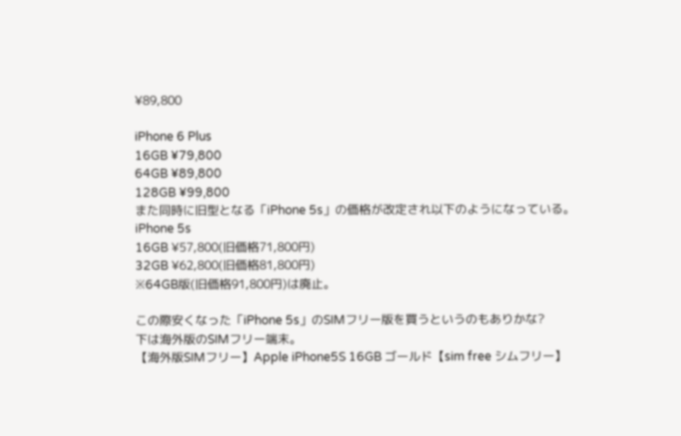¥89,800

iPhone 6 Plus
16GB ¥79,800
64GB ¥89,800
128GB ¥99,800
また同時に旧型となる「iPhone 5s」の価格が改定され以下のようになっている。
iPhone 5s
16GB ¥57,800(旧価格71,800円)
32GB ¥62,800(旧価格81,800円)
※64GB版(旧価格91,800円)は廃止。

この際安くなった「iPhone 5s」のSIMフリー版を買うというのもありかな?
下は海外版のSIMフリー端末。
【海外版SIMフリー】Apple iPhone5S 16GB ゴールド【sim free シムフリー】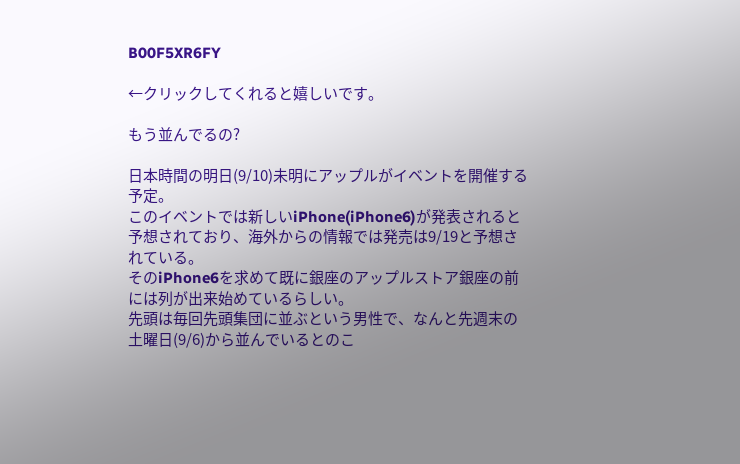B00F5XR6FY

←クリックしてくれると嬉しいです。

もう並んでるの?

日本時間の明日(9/10)未明にアップルがイベントを開催する予定。
このイベントでは新しいiPhone(iPhone6)が発表されると予想されており、海外からの情報では発売は9/19と予想されている。
そのiPhone6を求めて既に銀座のアップルストア銀座の前には列が出来始めているらしい。
先頭は毎回先頭集団に並ぶという男性で、なんと先週末の土曜日(9/6)から並んでいるとのこ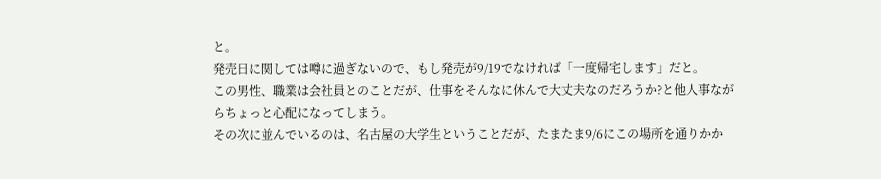と。
発売日に関しては噂に過ぎないので、もし発売が9/19でなければ「一度帰宅します」だと。
この男性、職業は会社員とのことだが、仕事をそんなに休んで大丈夫なのだろうか?と他人事ながらちょっと心配になってしまう。
その次に並んでいるのは、名古屋の大学生ということだが、たまたま9/6にこの場所を通りかか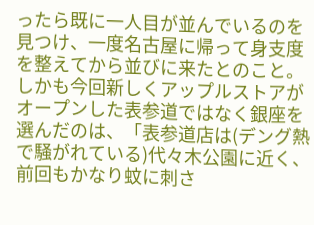ったら既に一人目が並んでいるのを見つけ、一度名古屋に帰って身支度を整えてから並びに来たとのこと。
しかも今回新しくアップルストアがオープンした表参道ではなく銀座を選んだのは、「表参道店は(デング熱で騒がれている)代々木公園に近く、前回もかなり蚊に刺さ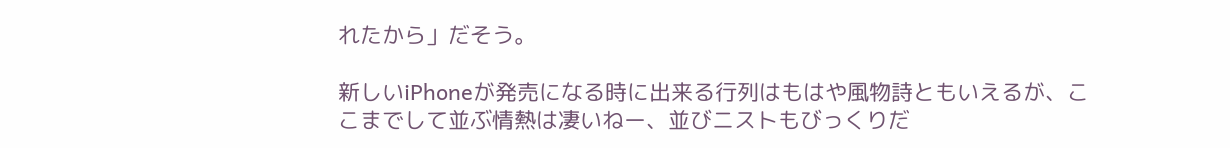れたから」だそう。

新しいiPhoneが発売になる時に出来る行列はもはや風物詩ともいえるが、ここまでして並ぶ情熱は凄いねー、並びニストもびっくりだ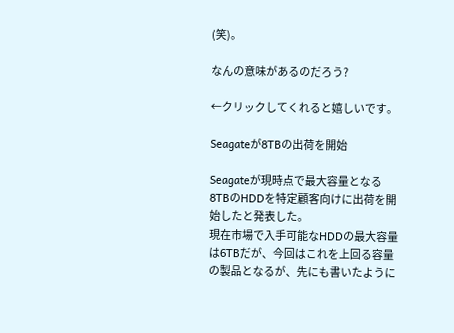(笑)。

なんの意味があるのだろう?

←クリックしてくれると嬉しいです。

Seagateが8TBの出荷を開始

Seagateが現時点で最大容量となる8TBのHDDを特定顧客向けに出荷を開始したと発表した。
現在市場で入手可能なHDDの最大容量は6TBだが、今回はこれを上回る容量の製品となるが、先にも書いたように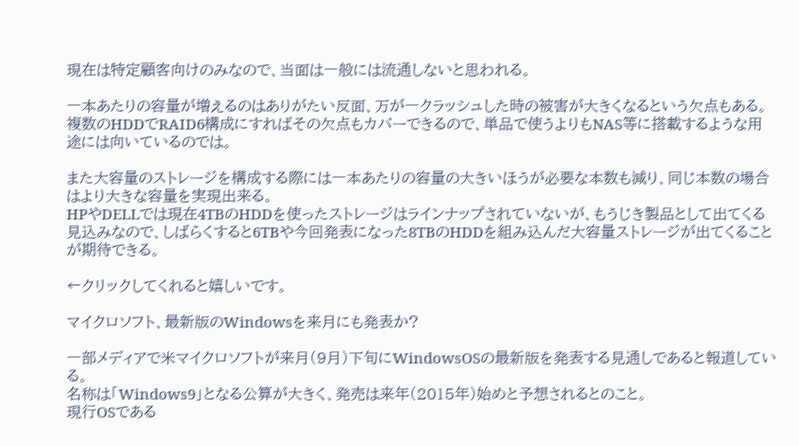現在は特定顧客向けのみなので、当面は一般には流通しないと思われる。

一本あたりの容量が増えるのはありがたい反面、万が一クラッシュした時の被害が大きくなるという欠点もある。
複数のHDDでRAID6構成にすればその欠点もカバーできるので、単品で使うよりもNAS等に搭載するような用途には向いているのでは。

また大容量のストレージを構成する際には一本あたりの容量の大きいほうが必要な本数も減り、同じ本数の場合はより大きな容量を実現出来る。
HPやDELLでは現在4TBのHDDを使ったストレージはラインナップされていないが、もうじき製品として出てくる見込みなので、しばらくすると6TBや今回発表になった8TBのHDDを組み込んだ大容量ストレージが出てくることが期待できる。

←クリックしてくれると嬉しいです。

マイクロソフト、最新版のWindowsを来月にも発表か?

一部メディアで米マイクロソフトが来月(9月)下旬にWindowsOSの最新版を発表する見通しであると報道している。
名称は「Windows9」となる公算が大きく、発売は来年(2015年)始めと予想されるとのこと。
現行OSである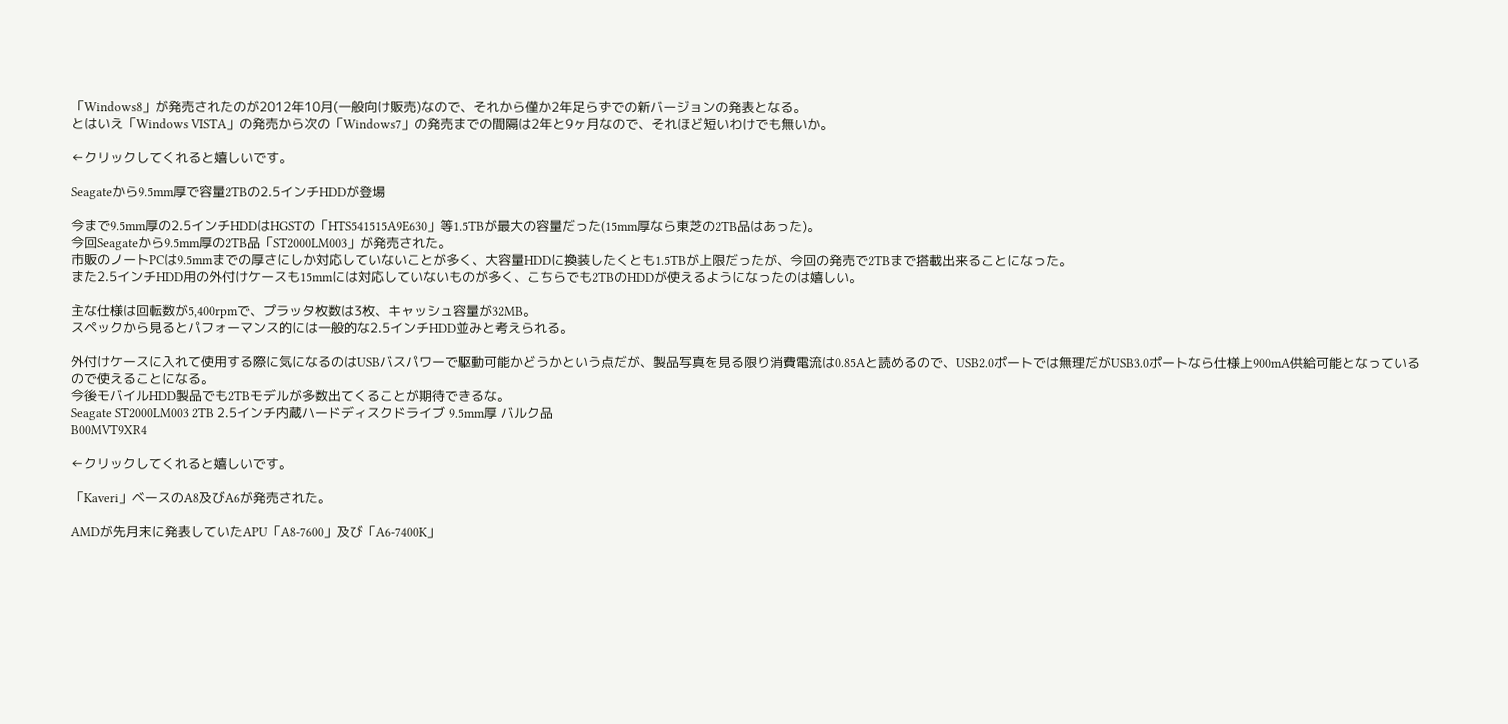「Windows8」が発売されたのが2012年10月(一般向け販売)なので、それから僅か2年足らずでの新バージョンの発表となる。
とはいえ「Windows VISTA」の発売から次の「Windows7」の発売までの間隔は2年と9ヶ月なので、それほど短いわけでも無いか。

←クリックしてくれると嬉しいです。

Seagateから9.5mm厚で容量2TBの2.5インチHDDが登場

今まで9.5mm厚の2.5インチHDDはHGSTの「HTS541515A9E630」等1.5TBが最大の容量だった(15mm厚なら東芝の2TB品はあった)。
今回Seagateから9.5mm厚の2TB品「ST2000LM003」が発売された。
市販のノートPCは9.5mmまでの厚さにしか対応していないことが多く、大容量HDDに換装したくとも1.5TBが上限だったが、今回の発売で2TBまで搭載出来ることになった。
また2.5インチHDD用の外付けケースも15mmには対応していないものが多く、こちらでも2TBのHDDが使えるようになったのは嬉しい。

主な仕様は回転数が5,400rpmで、プラッタ枚数は3枚、キャッシュ容量が32MB。
スペックから見るとパフォーマンス的には一般的な2.5インチHDD並みと考えられる。

外付けケースに入れて使用する際に気になるのはUSBバスパワーで駆動可能かどうかという点だが、製品写真を見る限り消費電流は0.85Aと読めるので、USB2.0ポートでは無理だがUSB3.0ポートなら仕様上900mA供給可能となっているので使えることになる。
今後モバイルHDD製品でも2TBモデルが多数出てくることが期待できるな。
Seagate ST2000LM003 2TB 2.5インチ内蔵ハードディスクドライブ 9.5mm厚 バルク品
B00MVT9XR4

←クリックしてくれると嬉しいです。

「Kaveri」ベースのA8及びA6が発売された。

AMDが先月末に発表していたAPU「A8-7600」及び「A6-7400K」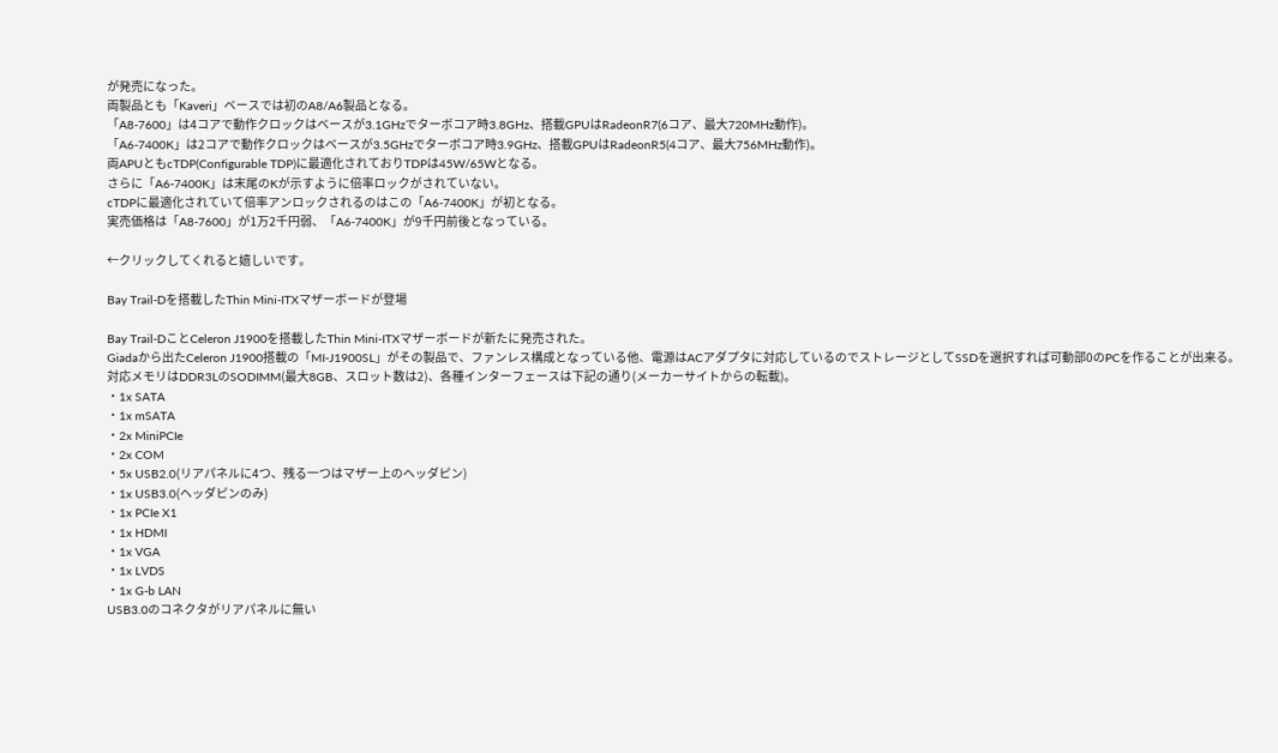が発売になった。
両製品とも「Kaveri」ベースでは初のA8/A6製品となる。
「A8-7600」は4コアで動作クロックはベースが3.1GHzでターボコア時3.8GHz、搭載GPUはRadeonR7(6コア、最大720MHz動作)。
「A6-7400K」は2コアで動作クロックはベースが3.5GHzでターボコア時3.9GHz、搭載GPUはRadeonR5(4コア、最大756MHz動作)。
両APUともcTDP(Configurable TDP)に最適化されておりTDPは45W/65Wとなる。
さらに「A6-7400K」は末尾のKが示すように倍率ロックがされていない。
cTDPに最適化されていて倍率アンロックされるのはこの「A6-7400K」が初となる。
実売価格は「A8-7600」が1万2千円弱、「A6-7400K」が9千円前後となっている。

←クリックしてくれると嬉しいです。

Bay Trail-Dを搭載したThin Mini-ITXマザーボードが登場

Bay Trail-DことCeleron J1900を搭載したThin Mini-ITXマザーボードが新たに発売された。
Giadaから出たCeleron J1900搭載の「MI-J1900SL」がその製品で、ファンレス構成となっている他、電源はACアダプタに対応しているのでストレージとしてSSDを選択すれば可動部0のPCを作ることが出来る。
対応メモリはDDR3LのSODIMM(最大8GB、スロット数は2)、各種インターフェースは下記の通り(メーカーサイトからの転載)。
・1x SATA
・1x mSATA
・2x MiniPCIe
・2x COM
・5x USB2.0(リアパネルに4つ、残る一つはマザー上のヘッダピン)
・1x USB3.0(ヘッダピンのみ)
・1x PCIe X1
・1x HDMI
・1x VGA
・1x LVDS
・1x G-b LAN
USB3.0のコネクタがリアパネルに無い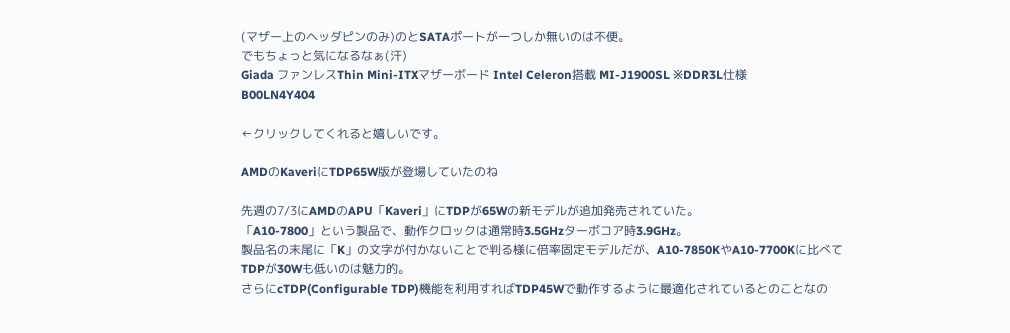(マザー上のヘッダピンのみ)のとSATAポートが一つしか無いのは不便。
でもちょっと気になるなぁ(汗)
Giada ファンレスThin Mini-ITXマザーボード Intel Celeron搭載 MI-J1900SL ※DDR3L仕様
B00LN4Y404

←クリックしてくれると嬉しいです。

AMDのKaveriにTDP65W版が登場していたのね

先週の7/3にAMDのAPU「Kaveri」にTDPが65Wの新モデルが追加発売されていた。
「A10-7800」という製品で、動作クロックは通常時3.5GHzターボコア時3.9GHz。
製品名の末尾に「K」の文字が付かないことで判る様に倍率固定モデルだが、A10-7850KやA10-7700Kに比べてTDPが30Wも低いのは魅力的。
さらにcTDP(Configurable TDP)機能を利用すればTDP45Wで動作するように最適化されているとのことなの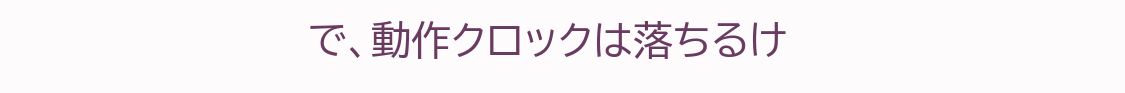で、動作クロックは落ちるけ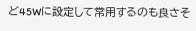ど45Wに設定して常用するのも良さそ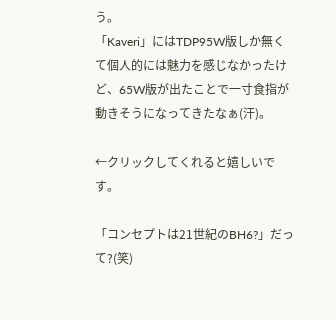う。
「Kaveri」にはTDP95W版しか無くて個人的には魅力を感じなかったけど、65W版が出たことで一寸食指が動きそうになってきたなぁ(汗)。

←クリックしてくれると嬉しいです。

「コンセプトは21世紀のBH6?」だって?(笑)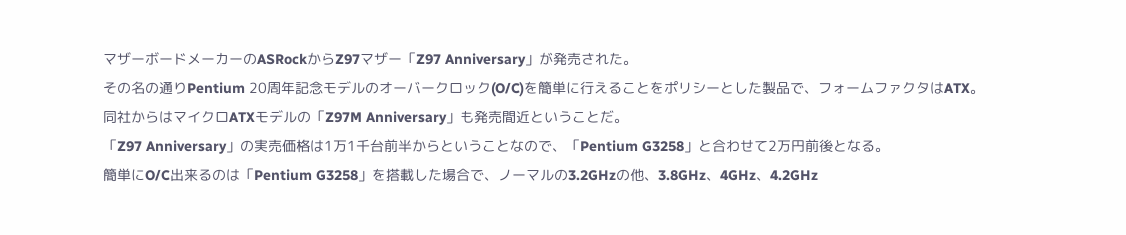マザーボードメーカーのASRockからZ97マザー「Z97 Anniversary」が発売された。
その名の通りPentium 20周年記念モデルのオーバークロック(O/C)を簡単に行えることをポリシーとした製品で、フォームファクタはATX。
同社からはマイクロATXモデルの「Z97M Anniversary」も発売間近ということだ。
「Z97 Anniversary」の実売価格は1万1千台前半からということなので、「Pentium G3258」と合わせて2万円前後となる。
簡単にO/C出来るのは「Pentium G3258」を搭載した場合で、ノーマルの3.2GHzの他、3.8GHz、4GHz、4.2GHz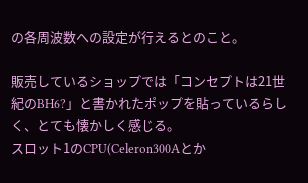の各周波数への設定が行えるとのこと。

販売しているショップでは「コンセプトは21世紀のBH6?」と書かれたポップを貼っているらしく、とても懐かしく感じる。
スロット1のCPU(Celeron300Aとか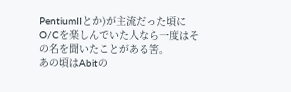PentiumIIとか)が主流だった頃にO/Cを楽しんでいた人なら一度はその名を聞いたことがある筈。
あの頃はAbitの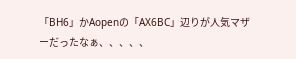「BH6」かAopenの「AX6BC」辺りが人気マザーだったなぁ、、、、、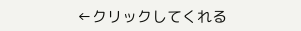←クリックしてくれる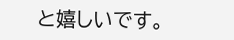と嬉しいです。